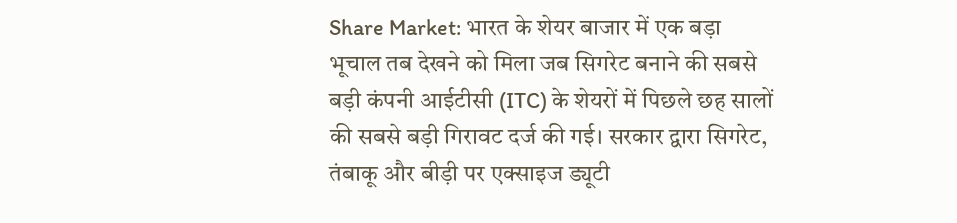Share Market: भारत के शेयर बाजार में एक बड़ा भूचाल तब देखने को मिला जब सिगरेट बनाने की सबसे बड़ी कंपनी आईटीसी (ITC) के शेयरों में पिछले छह सालों की सबसे बड़ी गिरावट दर्ज की गई। सरकार द्वारा सिगरेट, तंबाकू और बीड़ी पर एक्साइज ड्यूटी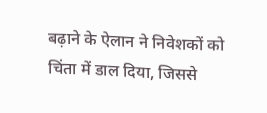बढ़ाने के ऐलान ने निवेशकों को चिंता में डाल दिया, जिससे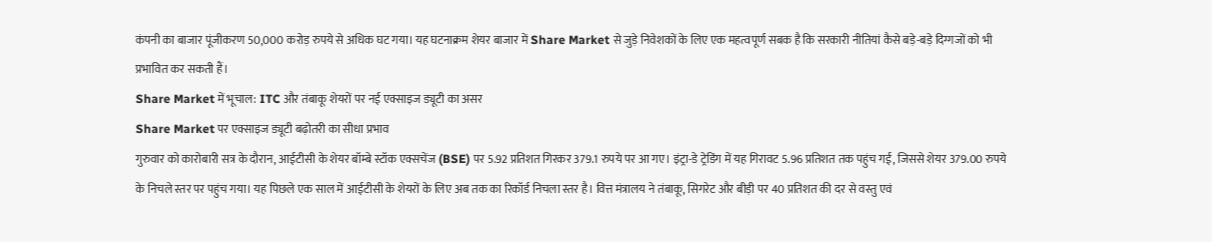कंपनी का बाजार पूंजीकरण 50,000 करोड़ रुपये से अधिक घट गया। यह घटनाक्रम शेयर बाजार में Share Market से जुड़े निवेशकों के लिए एक महत्वपूर्ण सबक है कि सरकारी नीतियां कैसे बड़े-बड़े दिग्गजों को भी प्रभावित कर सकती हैं।
Share Market में भूचाल: ITC और तंबाकू शेयरों पर नई एक्साइज ड्यूटी का असर
Share Market पर एक्साइज ड्यूटी बढ़ोतरी का सीधा प्रभाव
गुरुवार को कारोबारी सत्र के दौरान, आईटीसी के शेयर बॉम्बे स्टॉक एक्सचेंज (BSE) पर 5.92 प्रतिशत गिरकर 379.1 रुपये पर आ गए। इंट्रा-डे ट्रेडिंग में यह गिरावट 5.96 प्रतिशत तक पहुंच गई, जिससे शेयर 379.00 रुपये के निचले स्तर पर पहुंच गया। यह पिछले एक साल में आईटीसी के शेयरों के लिए अब तक का रिकॉर्ड निचला स्तर है। वित्त मंत्रालय ने तंबाकू, सिगरेट और बीड़ी पर 40 प्रतिशत की दर से वस्तु एवं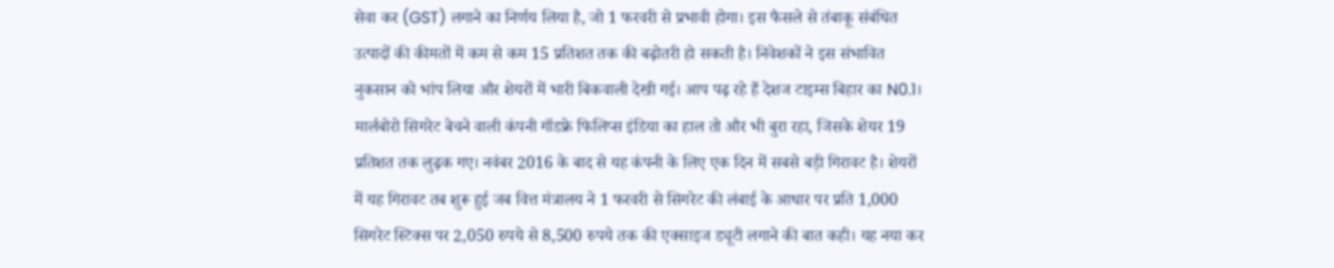सेवा कर (GST) लगाने का निर्णय लिया है, जो 1 फरवरी से प्रभावी होगा। इस फैसले से तंबाकू संबंधित उत्पादों की कीमतों में कम से कम 15 प्रतिशत तक की बढ़ोतरी हो सकती है। निवेशकों ने इस संभावित नुकसान को भांप लिया और शेयरों में भारी बिकवाली देखी गई। आप पढ़ रहे हैं देशज टाइम्स बिहार का N0.1।
मार्लबोरो सिगरेट बेचने वाली कंपनी गॉडफ्रे फिलिप्स इंडिया का हाल तो और भी बुरा रहा, जिसके शेयर 19 प्रतिशत तक लुढ़क गए। नवंबर 2016 के बाद से यह कंपनी के लिए एक दिन में सबसे बड़ी गिरावट है। शेयरों में यह गिरावट तब शुरू हुई जब वित्त मंत्रालय ने 1 फरवरी से सिगरेट की लंबाई के आधार पर प्रति 1,000 सिगरेट स्टिक्स पर 2,050 रुपये से 8,500 रुपये तक की एक्साइज ड्यूटी लगाने की बात कही। यह नया कर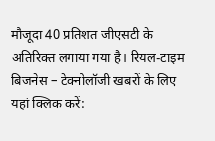मौजूदा 40 प्रतिशत जीएसटी के अतिरिक्त लगाया गया है। रियल-टाइम बिजनेस – टेक्नोलॉजी खबरों के लिए यहां क्लिक करें: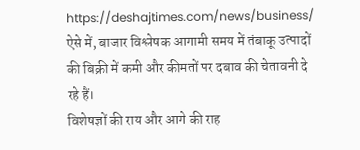https://deshajtimes.com/news/business/ ऐसे में, बाजार विश्लेषक आगामी समय में तंबाकू उत्पादों की बिक्री में कमी और कीमतों पर दबाव की चेतावनी दे रहे हैं।
विशेषज्ञों की राय और आगे की राह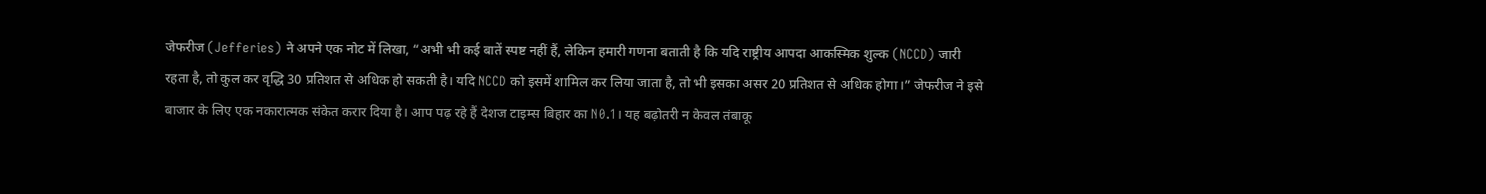जेफरीज (Jefferies) ने अपने एक नोट में लिखा, “अभी भी कई बातें स्पष्ट नहीं हैं, लेकिन हमारी गणना बताती है कि यदि राष्ट्रीय आपदा आकस्मिक शुल्क (NCCD) जारी रहता है, तो कुल कर वृद्धि 30 प्रतिशत से अधिक हो सकती है। यदि NCCD को इसमें शामिल कर लिया जाता है, तो भी इसका असर 20 प्रतिशत से अधिक होगा।” जेफरीज ने इसे बाजार के लिए एक नकारात्मक संकेत करार दिया है। आप पढ़ रहे हैं देशज टाइम्स बिहार का N0.1। यह बढ़ोतरी न केवल तंबाकू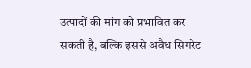उत्पादों की मांग को प्रभावित कर सकती है, बल्कि इससे अवैध सिगरेट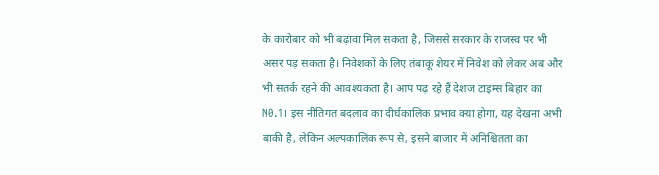के कारोबार को भी बढ़ावा मिल सकता है, जिससे सरकार के राजस्व पर भी असर पड़ सकता है। निवेशकों के लिए तंबाकू शेयर में निवेश को लेकर अब और भी सतर्क रहने की आवश्यकता है। आप पढ़ रहे हैं देशज टाइम्स बिहार का N0.1। इस नीतिगत बदलाव का दीर्घकालिक प्रभाव क्या होगा, यह देखना अभी बाकी है, लेकिन अल्पकालिक रूप से, इसने बाजार में अनिश्चितता का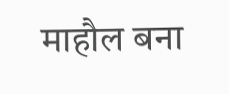माहौल बना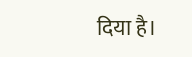दिया है।